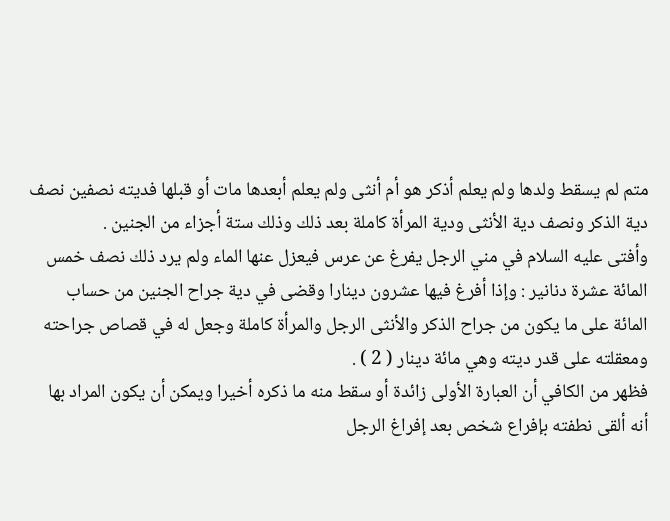متم لم يسقط ولدها ولم يعلم أذكر هو أم أنثى ولم يعلم أبعدها مات أو قبلها فديته نصفين نصف دية الذكر ونصف دية الأنثى ودية المرأة كاملة بعد ذلك وذلك ستة أجزاء من الجنين .
وأفتى عليه السلام في مني الرجل يفرغ عن عرس فيعزل عنها الماء ولم يرد ذلك نصف خمس المائة عشرة دنانير : وإذا أفرغ فيها عشرون دينارا وقضى في دية جراح الجنين من حساب المائة على ما يكون من جراح الذكر والأنثى الرجل والمرأة كاملة وجعل له في قصاص جراحته ومعقلته على قدر ديته وهي مائة دينار ( 2 ) .
فظهر من الكافي أن العبارة الأولى زائدة أو سقط منه ما ذكره أخيرا ويمكن أن يكون المراد بها أنه ألقى نطفته بإفراع شخص بعد إفراغ الرجل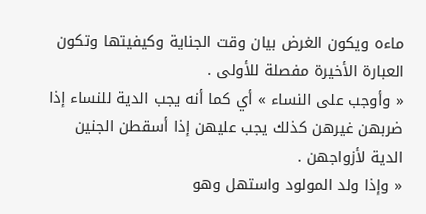ماءه ويكون الغرض بيان وقت الجناية وكيفيتها وتكون العبارة الأخيرة مفصلة للأولى .
« وأوجب على النساء » أي كما أنه يجب الدية للنساء إذا ضربهن غيرهن كذلك يجب عليهن إذا أسقطن الجنين الدية لأزواجهن .
« وإذا ولد المولود واستهل وهو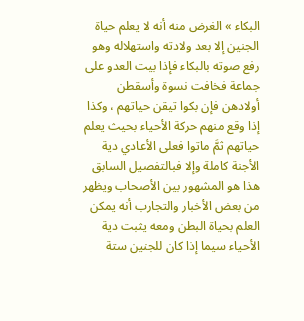البكاء » الغرض منه أنه لا يعلم حياة الجنين إلا بعد ولادته واستهلاله وهو رفع صوته بالبكاء فإذا بيت العدو على جماعة فخافت نسوة وأسقطن أولادهن فإن بكوا تيقن حياتهم ، وكذا إذا وقع منهم حركة الأحياء بحيث يعلم حياتهم ثمَّ ماتوا فعلى الأعادي دية الأجنة كاملة وإلا فبالتفصيل السابق هذا هو المشهور بين الأصحاب ويظهر من بعض الأخبار والتجارب أنه يمكن العلم بحياة البطن ومعه يثبت دية الأحياء سيما إذا كان للجنين ستة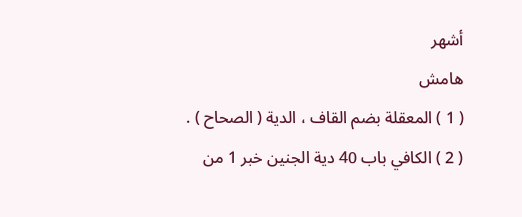أشهر
هامش
( 1 ) المعقلة بضم القاف ، الدية ( الصحاح ) .
( 2 ) الكافي باب 40 دية الجنين خبر 1 من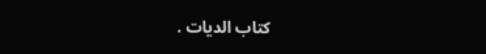كتاب الديات .